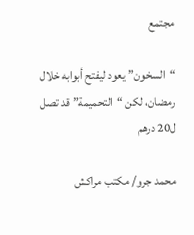مجتمع

“السخون” يعود ليفتح أبوابه خلال رمضان، لكن “التحميمة” قد تصل ل20 درهم

محمد جرو/ مكتب مراكش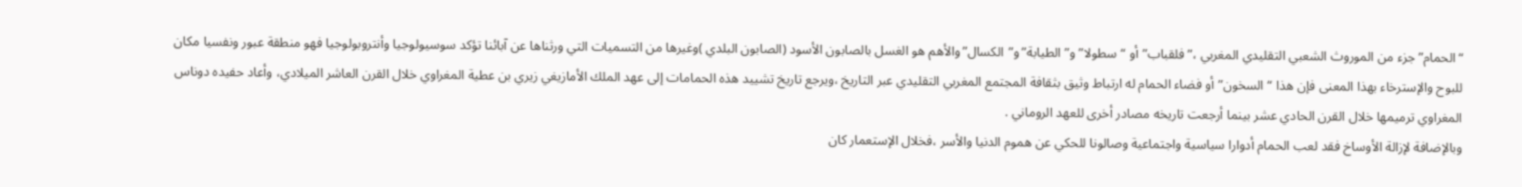“الحمام”جزء من الموروث الشعبي التقليدي المغربي ،”فلقباب”أو “سطولا”و”الطيابة”و”الكسال”والأهم هو الغسل بالصابون الأسود (الصابون البلدي )وغيرها من التسميات التي ورثناها عن آبائنا تؤكد سوسيولوجيا وأنتروبولوجيا فهو منطقة عبور ونفسيا مكان للبوح والإسترخاء بهذا المعنى فإن هذا “السخون”أو فضاء الحمام له ارتباط وثيق بثقافة المجتمع المغربي التقليدي عبر التاريخ ،ويرجع تاريخ تشييد هذه الحمامات إلى عهد الملك الأمازيغي زيري بن عطية المغراوي خلال القرن العاشر الميلادي، وأعاد حفيده دوناس المغراوي ترميمها خلال القرن الحادي عشر بينما أرجعت تاريخه مصادر أخرى للعهد الروماني .
وبالإضافة لإزالة الأوساخ فقد لعب الحمام أدوارا سياسية واجتماعية وصالونا للحكي عن هموم الدنيا والأسر ،فخلال الإستعمار كان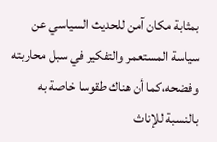بمثابة مكان آمن للحديث السياسي عن سياسة المستعمر والتفكير في سبل محاربته وفضحه،كما أن هناك طقوسا خاصة به بالنسبة للإناث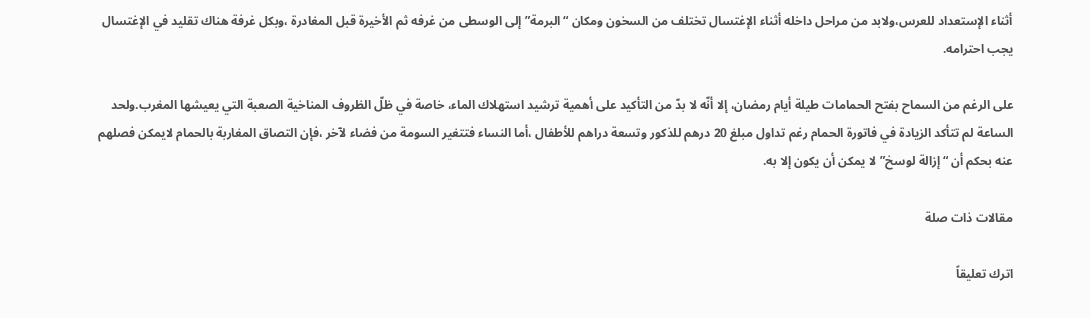أثناء الإستعداد للعرس،ولابد من مراحل داخله أثناء الإغتسال تختلف من السخون ومكان “البرمة”إلى الوسطى من غرفه ثم الأخيرة قبل المغادرة ،وبكل غرفة هناك تقليد في الإغتسال يجب احترامه.

على الرغم من السماح بفتح الحمامات طيلة أيام رمضان، إلا أنّه لا بدّ من التأكيد على أهمية ترشيد استهلاك الماء، خاصة في ظلّ الظروف المناخية الصعبة التي يعيشها المغرب.ولحد الساعة لم تتأكد الزيادة في فاتورة الحمام رغم تداول مبلغ 20 درهم للذكور وتسعة دراهم للأطفال ،أما النساء فتتغير السومة من فضاء لآخر ،فإن التصاق المغاربة بالحمام لايمكن فصلهم عنه بحكم أن “إزالة لوسخ”لا يمكن أن يكون إلا به.

مقالات ذات صلة

اترك تعليقاً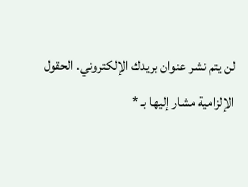لن يتم نشر عنوان بريدك الإلكتروني. الحقول الإلزامية مشار إليها بـ *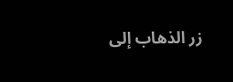زر الذهاب إلى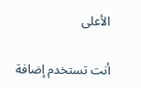الأعلى

أنت تستخدم إضافة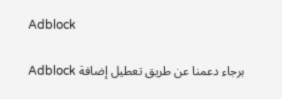Adblock

برجاء دعمنا عن طريق تعطيل إضافة Adblock